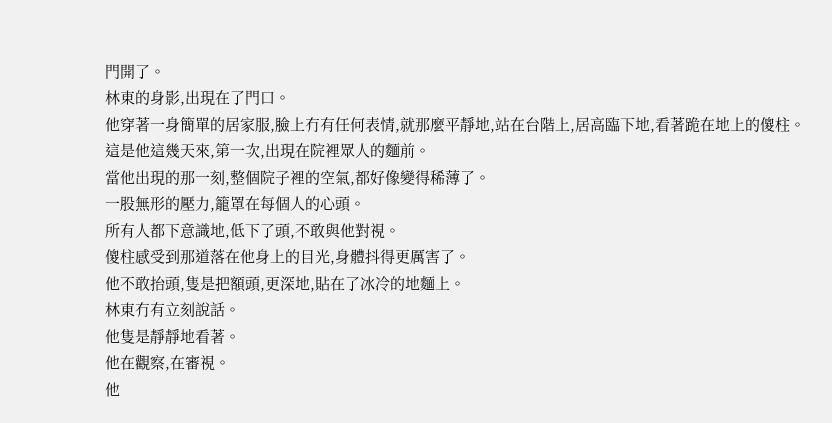門開了。
林東的身影,出現在了門口。
他穿著一身簡單的居家服,臉上冇有任何表情,就那麼平靜地,站在台階上,居高臨下地,看著跪在地上的傻柱。
這是他這幾天來,第一次,出現在院裡眾人的麵前。
當他出現的那一刻,整個院子裡的空氣,都好像變得稀薄了。
一股無形的壓力,籠罩在每個人的心頭。
所有人都下意識地,低下了頭,不敢與他對視。
傻柱感受到那道落在他身上的目光,身體抖得更厲害了。
他不敢抬頭,隻是把額頭,更深地,貼在了冰冷的地麵上。
林東冇有立刻說話。
他隻是靜靜地看著。
他在觀察,在審視。
他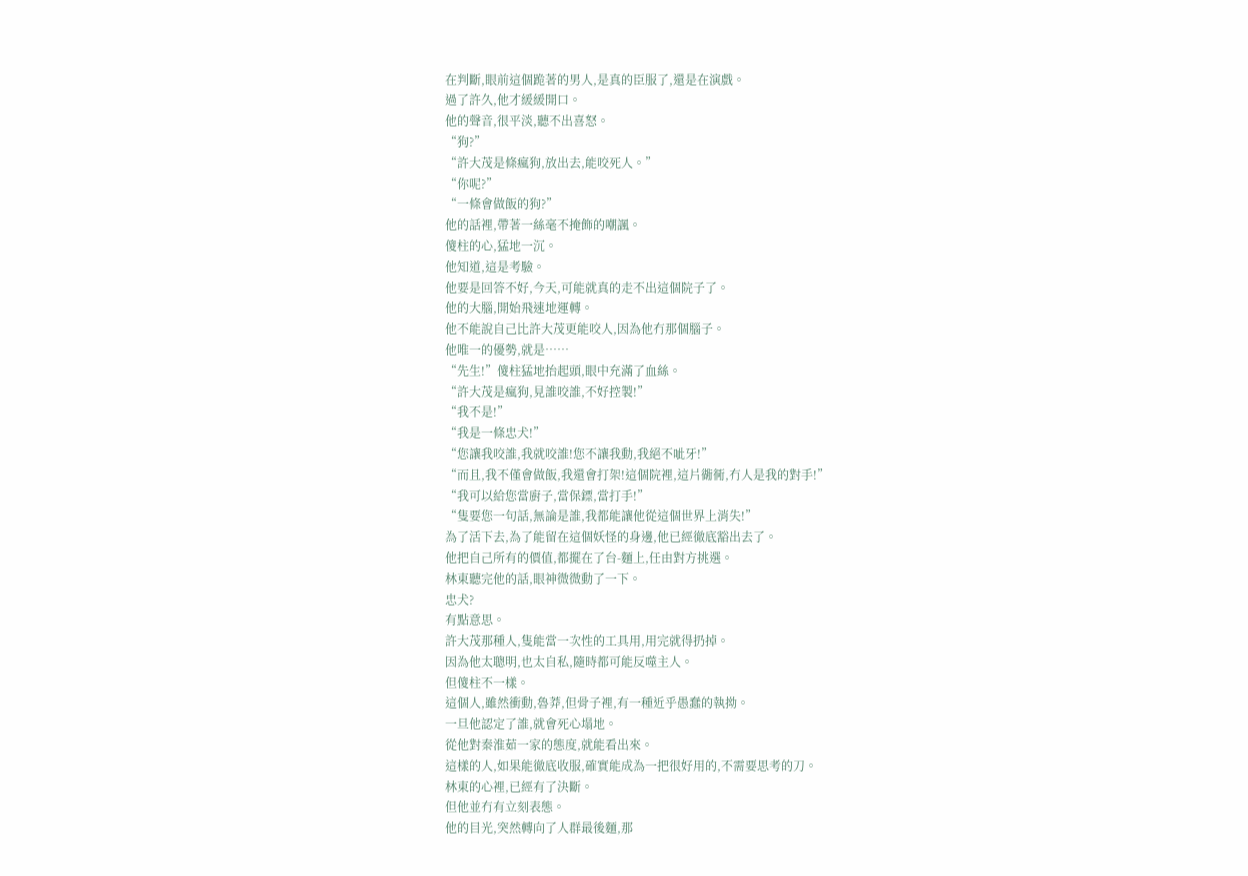在判斷,眼前這個跪著的男人,是真的臣服了,還是在演戲。
過了許久,他才緩緩開口。
他的聲音,很平淡,聽不出喜怒。
“狗?”
“許大茂是條瘋狗,放出去,能咬死人。”
“你呢?”
“一條會做飯的狗?”
他的話裡,帶著一絲毫不掩飾的嘲諷。
傻柱的心,猛地一沉。
他知道,這是考驗。
他要是回答不好,今天,可能就真的走不出這個院子了。
他的大腦,開始飛速地運轉。
他不能說自己比許大茂更能咬人,因為他冇那個腦子。
他唯一的優勢,就是……
“先生!”傻柱猛地抬起頭,眼中充滿了血絲。
“許大茂是瘋狗,見誰咬誰,不好控製!”
“我不是!”
“我是一條忠犬!”
“您讓我咬誰,我就咬誰!您不讓我動,我絕不呲牙!”
“而且,我不僅會做飯,我還會打架!這個院裡,這片衚衕,冇人是我的對手!”
“我可以給您當廚子,當保鏢,當打手!”
“隻要您一句話,無論是誰,我都能讓他從這個世界上消失!”
為了活下去,為了能留在這個妖怪的身邊,他已經徹底豁出去了。
他把自己所有的價值,都擺在了台-麵上,任由對方挑選。
林東聽完他的話,眼神微微動了一下。
忠犬?
有點意思。
許大茂那種人,隻能當一次性的工具用,用完就得扔掉。
因為他太聰明,也太自私,隨時都可能反噬主人。
但傻柱不一樣。
這個人,雖然衝動,魯莽,但骨子裡,有一種近乎愚蠢的執拗。
一旦他認定了誰,就會死心塌地。
從他對秦淮茹一家的態度,就能看出來。
這樣的人,如果能徹底收服,確實能成為一把很好用的,不需要思考的刀。
林東的心裡,已經有了決斷。
但他並冇有立刻表態。
他的目光,突然轉向了人群最後麵,那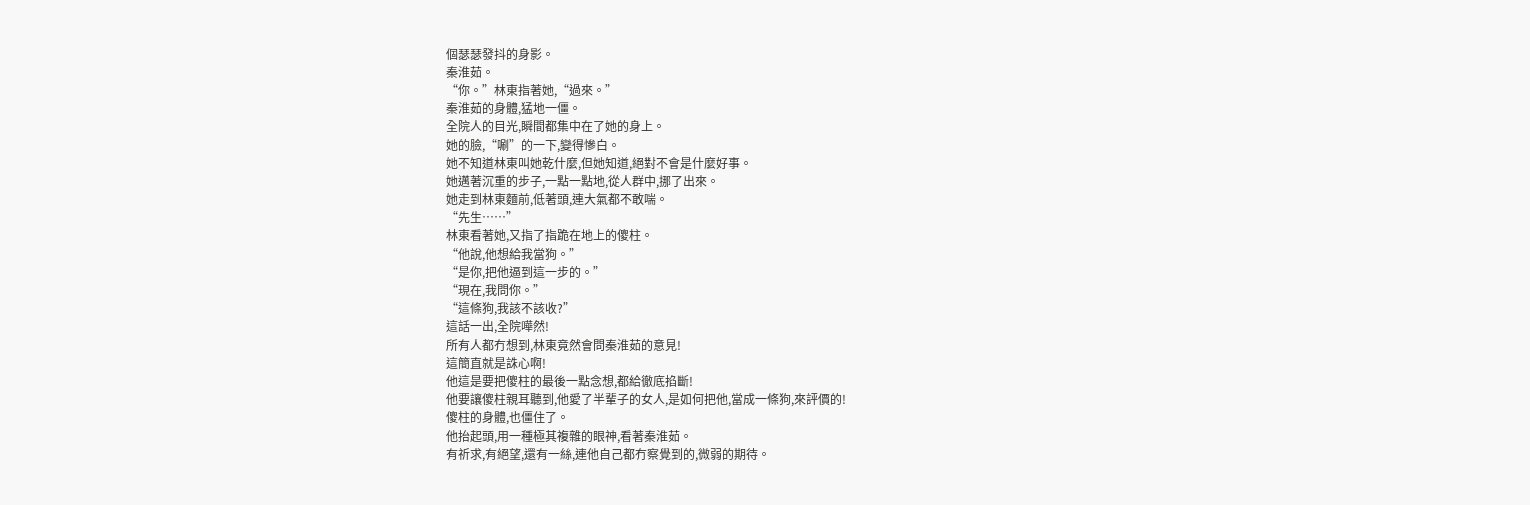個瑟瑟發抖的身影。
秦淮茹。
“你。”林東指著她,“過來。”
秦淮茹的身體,猛地一僵。
全院人的目光,瞬間都集中在了她的身上。
她的臉,“唰”的一下,變得慘白。
她不知道林東叫她乾什麼,但她知道,絕對不會是什麼好事。
她邁著沉重的步子,一點一點地,從人群中,挪了出來。
她走到林東麵前,低著頭,連大氣都不敢喘。
“先生……”
林東看著她,又指了指跪在地上的傻柱。
“他說,他想給我當狗。”
“是你,把他逼到這一步的。”
“現在,我問你。”
“這條狗,我該不該收?”
這話一出,全院嘩然!
所有人都冇想到,林東竟然會問秦淮茹的意見!
這簡直就是誅心啊!
他這是要把傻柱的最後一點念想,都給徹底掐斷!
他要讓傻柱親耳聽到,他愛了半輩子的女人,是如何把他,當成一條狗,來評價的!
傻柱的身體,也僵住了。
他抬起頭,用一種極其複雜的眼神,看著秦淮茹。
有祈求,有絕望,還有一絲,連他自己都冇察覺到的,微弱的期待。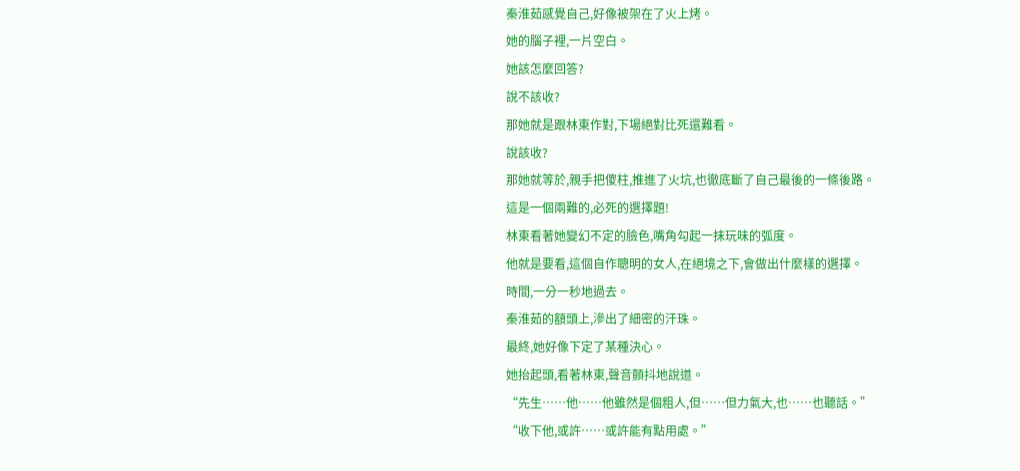秦淮茹感覺自己,好像被架在了火上烤。
她的腦子裡,一片空白。
她該怎麼回答?
說不該收?
那她就是跟林東作對,下場絕對比死還難看。
說該收?
那她就等於,親手把傻柱,推進了火坑,也徹底斷了自己最後的一條後路。
這是一個兩難的,必死的選擇題!
林東看著她變幻不定的臉色,嘴角勾起一抹玩味的弧度。
他就是要看,這個自作聰明的女人,在絕境之下,會做出什麼樣的選擇。
時間,一分一秒地過去。
秦淮茹的額頭上,滲出了細密的汗珠。
最終,她好像下定了某種決心。
她抬起頭,看著林東,聲音顫抖地說道。
“先生……他……他雖然是個粗人,但……但力氣大,也……也聽話。”
“收下他,或許……或許能有點用處。”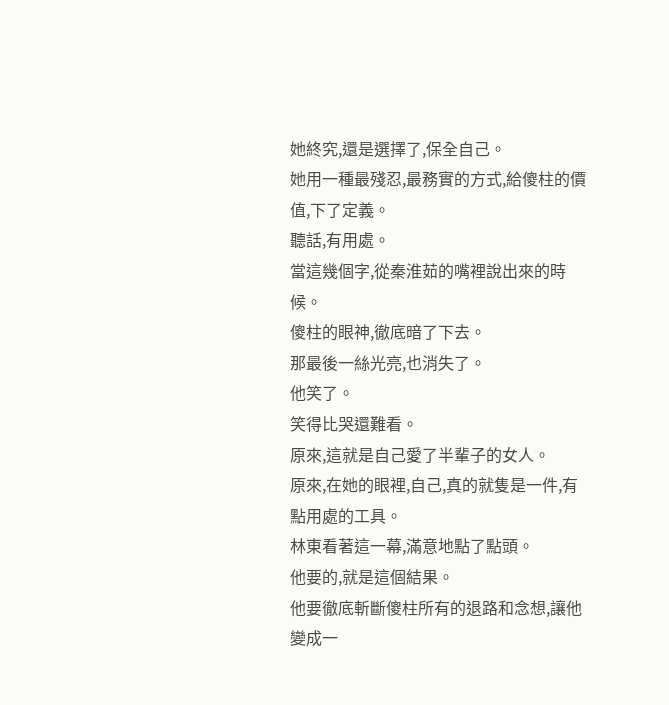她終究,還是選擇了,保全自己。
她用一種最殘忍,最務實的方式,給傻柱的價值,下了定義。
聽話,有用處。
當這幾個字,從秦淮茹的嘴裡說出來的時候。
傻柱的眼神,徹底暗了下去。
那最後一絲光亮,也消失了。
他笑了。
笑得比哭還難看。
原來,這就是自己愛了半輩子的女人。
原來,在她的眼裡,自己,真的就隻是一件,有點用處的工具。
林東看著這一幕,滿意地點了點頭。
他要的,就是這個結果。
他要徹底斬斷傻柱所有的退路和念想,讓他變成一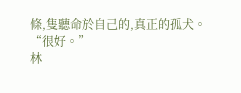條,隻聽命於自己的,真正的孤犬。
“很好。”
林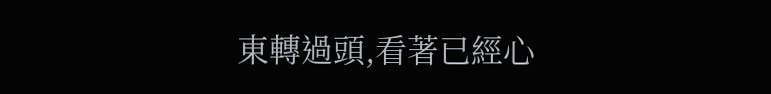東轉過頭,看著已經心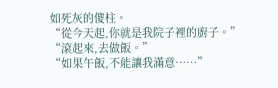如死灰的傻柱。
“從今天起,你就是我院子裡的廚子。”
“滾起來,去做飯。”
“如果午飯,不能讓我滿意……”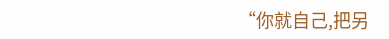“你就自己,把另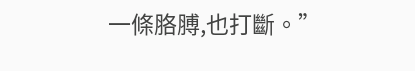一條胳膊,也打斷。”